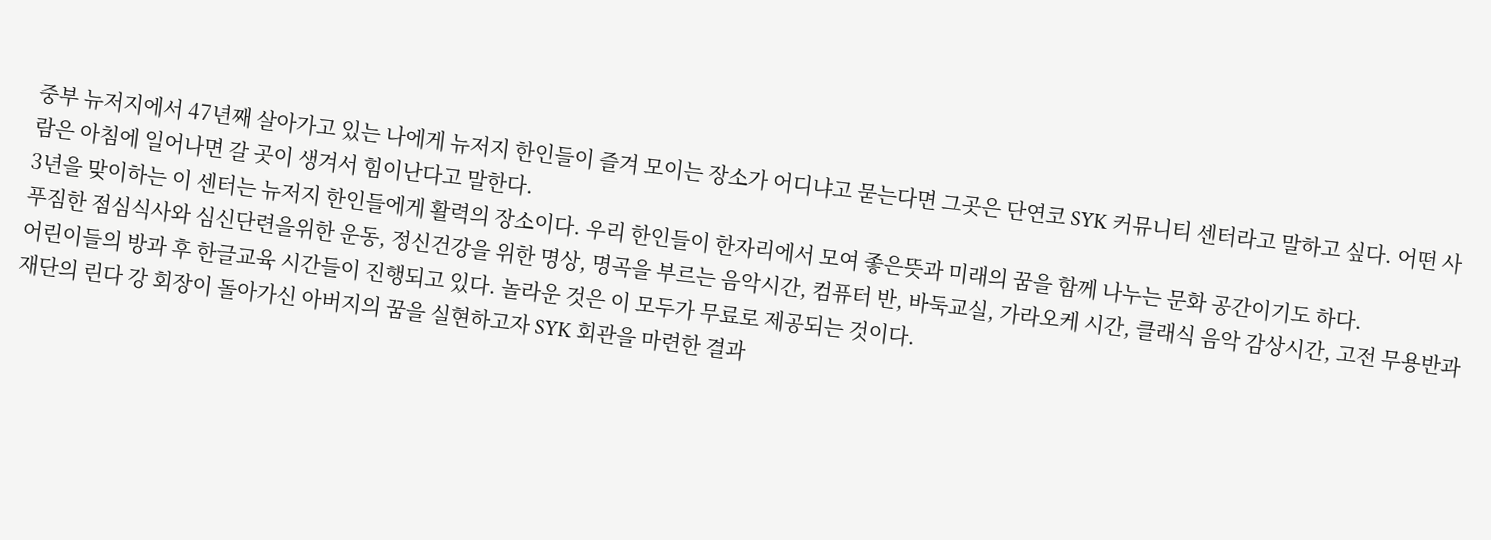중부 뉴저지에서 47년째 살아가고 있는 나에게 뉴저지 한인들이 즐겨 모이는 장소가 어디냐고 묻는다면 그곳은 단연코 SYK 커뮤니티 센터라고 말하고 싶다. 어떤 사람은 아침에 일어나면 갈 곳이 생겨서 힘이난다고 말한다.
3년을 맞이하는 이 센터는 뉴저지 한인들에게 활력의 장소이다. 우리 한인들이 한자리에서 모여 좋은뜻과 미래의 꿈을 함께 나누는 문화 공간이기도 하다.
푸짐한 점심식사와 심신단련을위한 운동, 정신건강을 위한 명상, 명곡을 부르는 음악시간, 컴퓨터 반, 바둑교실, 가라오케 시간, 클래식 음악 감상시간, 고전 무용반과 어린이들의 방과 후 한글교육 시간들이 진행되고 있다. 놀라운 것은 이 모두가 무료로 제공되는 것이다.
재단의 린다 강 회장이 돌아가신 아버지의 꿈을 실현하고자 SYK 회관을 마련한 결과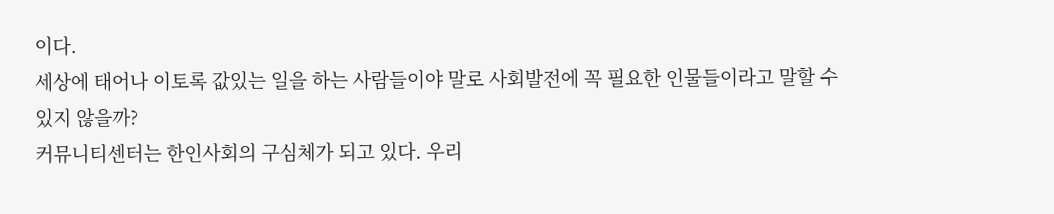이다.
세상에 태어나 이토록 값있는 일을 하는 사람들이야 말로 사회발전에 꼭 필요한 인물들이라고 말할 수 있지 않을까?
커뮤니티센터는 한인사회의 구심체가 되고 있다. 우리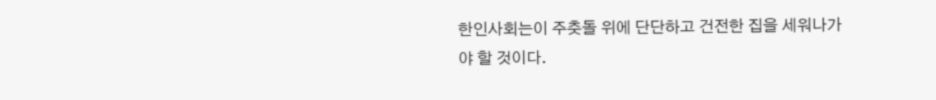한인사회는이 주춧돌 위에 단단하고 건전한 집을 세워나가야 할 것이다.